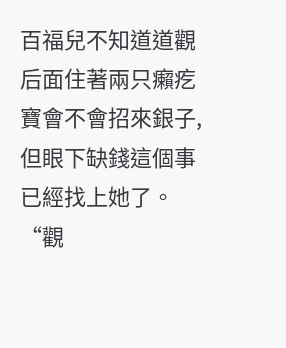百福兒不知道道觀后面住著兩只癩疙寶會不會招來銀子,但眼下缺錢這個事已經找上她了。
“觀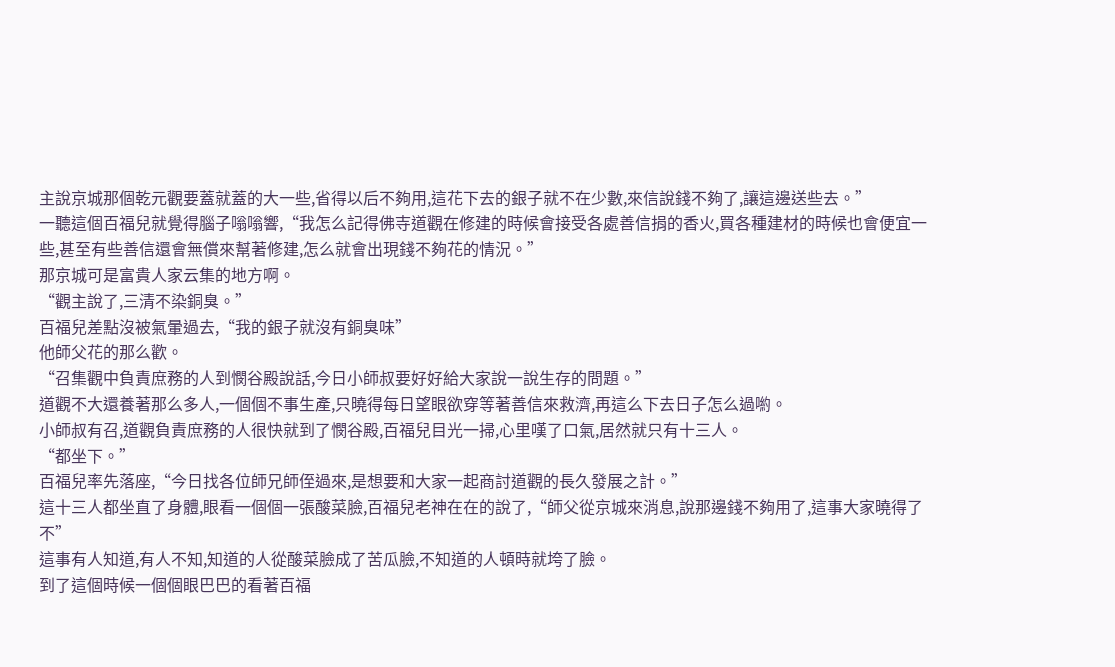主說京城那個乾元觀要蓋就蓋的大一些,省得以后不夠用,這花下去的銀子就不在少數,來信說錢不夠了,讓這邊送些去。”
一聽這個百福兒就覺得腦子嗡嗡響,“我怎么記得佛寺道觀在修建的時候會接受各處善信捐的香火,買各種建材的時候也會便宜一些,甚至有些善信還會無償來幫著修建,怎么就會出現錢不夠花的情況。”
那京城可是富貴人家云集的地方啊。
“觀主說了,三清不染銅臭。”
百福兒差點沒被氣暈過去,“我的銀子就沒有銅臭味”
他師父花的那么歡。
“召集觀中負責庶務的人到憫谷殿說話,今日小師叔要好好給大家說一說生存的問題。”
道觀不大還養著那么多人,一個個不事生產,只曉得每日望眼欲穿等著善信來救濟,再這么下去日子怎么過喲。
小師叔有召,道觀負責庶務的人很快就到了憫谷殿,百福兒目光一掃,心里嘆了口氣,居然就只有十三人。
“都坐下。”
百福兒率先落座,“今日找各位師兄師侄過來,是想要和大家一起商討道觀的長久發展之計。”
這十三人都坐直了身體,眼看一個個一張酸菜臉,百福兒老神在在的說了,“師父從京城來消息,說那邊錢不夠用了,這事大家曉得了不”
這事有人知道,有人不知,知道的人從酸菜臉成了苦瓜臉,不知道的人頓時就垮了臉。
到了這個時候一個個眼巴巴的看著百福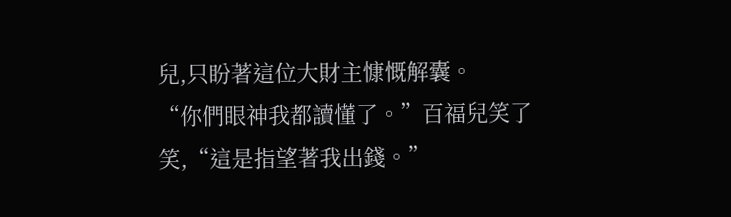兒,只盼著這位大財主慷慨解囊。
“你們眼神我都讀懂了。”百福兒笑了笑,“這是指望著我出錢。”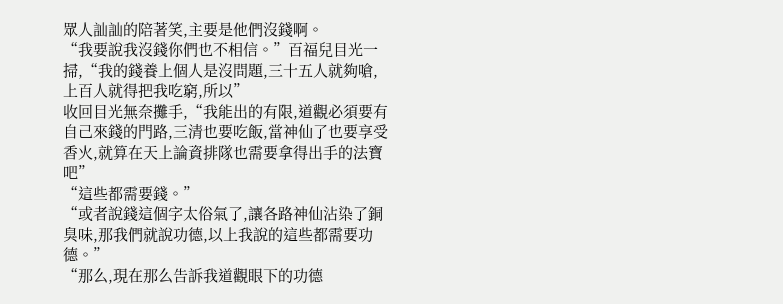眾人訕訕的陪著笑,主要是他們沒錢啊。
“我要說我沒錢你們也不相信。”百福兒目光一掃,“我的錢養上個人是沒問題,三十五人就夠嗆,上百人就得把我吃窮,所以”
收回目光無奈攤手,“我能出的有限,道觀必須要有自己來錢的門路,三清也要吃飯,當神仙了也要享受香火,就算在天上論資排隊也需要拿得出手的法寶吧”
“這些都需要錢。”
“或者說錢這個字太俗氣了,讓各路神仙沾染了銅臭味,那我們就說功德,以上我說的這些都需要功德。”
“那么,現在那么告訴我道觀眼下的功德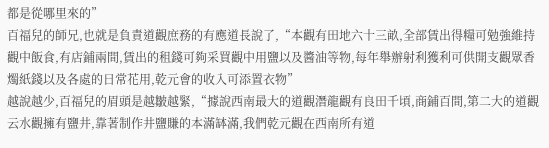都是從哪里來的”
百福兒的師兄,也就是負責道觀庶務的有應道長說了,“本觀有田地六十三畝,全部賃出得糧可勉強維持觀中飯食,有店鋪兩間,賃出的租錢可夠采買觀中用鹽以及醬油等物,每年舉辦射利獲利可供開支觀眾香燭紙錢以及各處的日常花用,乾元會的收入可添置衣物”
越說越少,百福兒的眉頭是越皺越緊,“據說西南最大的道觀潛龍觀有良田千頃,商鋪百間,第二大的道觀云水觀擁有鹽井,靠著制作井鹽賺的本滿缽滿,我們乾元觀在西南所有道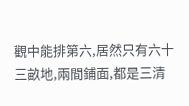觀中能排第六,居然只有六十三畝地,兩間鋪面,都是三清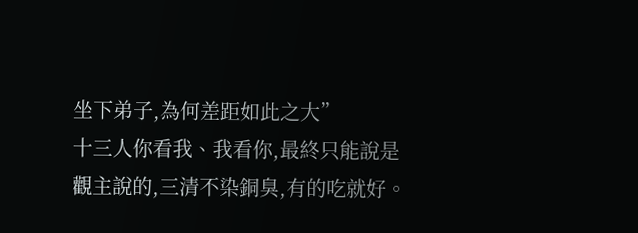坐下弟子,為何差距如此之大”
十三人你看我、我看你,最終只能說是觀主說的,三清不染銅臭,有的吃就好。